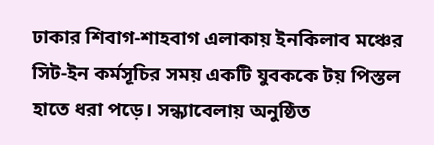ঢাকার শিবাগ‑শাহবাগ এলাকায় ইনকিলাব মঞ্চের সিট‑ইন কর্মসূচির সময় একটি যুবককে টয় পিস্তল হাতে ধরা পড়ে। সন্ধ্যাবেলায় অনুষ্ঠিত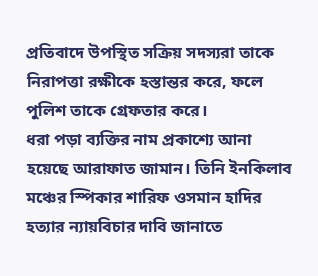প্রতিবাদে উপস্থিত সক্রিয় সদস্যরা তাকে নিরাপত্তা রক্ষীকে হস্তান্তর করে, ফলে পুলিশ তাকে গ্রেফতার করে।
ধরা পড়া ব্যক্তির নাম প্রকাশ্যে আনা হয়েছে আরাফাত জামান। তিনি ইনকিলাব মঞ্চের স্পিকার শারিফ ওসমান হাদির হত্যার ন্যায়বিচার দাবি জানাতে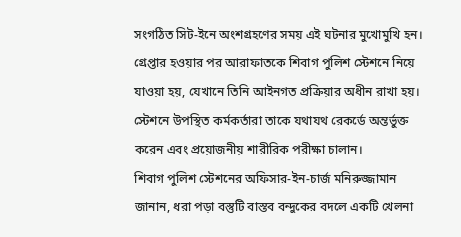সংগঠিত সিট‑ইনে অংশগ্রহণের সময় এই ঘটনার মুখোমুখি হন।
গ্রেপ্তার হওয়ার পর আরাফাতকে শিবাগ পুলিশ স্টেশনে নিয়ে যাওয়া হয়, যেখানে তিনি আইনগত প্রক্রিয়ার অধীন রাখা হয়। স্টেশনে উপস্থিত কর্মকর্তারা তাকে যথাযথ রেকর্ডে অন্তর্ভুক্ত করেন এবং প্রয়োজনীয় শারীরিক পরীক্ষা চালান।
শিবাগ পুলিশ স্টেশনের অফিসার‑ইন‑চার্জ মনিরুজ্জামান জানান, ধরা পড়া বস্তুটি বাস্তব বন্দুকের বদলে একটি খেলনা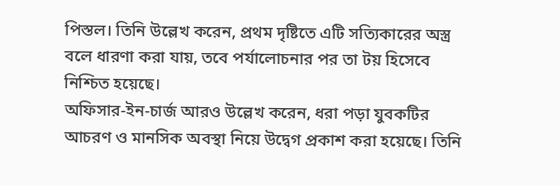পিস্তল। তিনি উল্লেখ করেন, প্রথম দৃষ্টিতে এটি সত্যিকারের অস্ত্র বলে ধারণা করা যায়, তবে পর্যালোচনার পর তা টয় হিসেবে নিশ্চিত হয়েছে।
অফিসার‑ইন‑চার্জ আরও উল্লেখ করেন, ধরা পড়া যুবকটির আচরণ ও মানসিক অবস্থা নিয়ে উদ্বেগ প্রকাশ করা হয়েছে। তিনি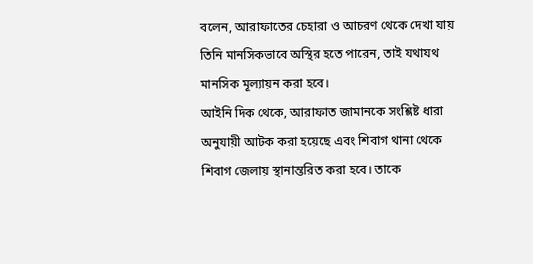বলেন, আরাফাতের চেহারা ও আচরণ থেকে দেখা যায় তিনি মানসিকভাবে অস্থির হতে পারেন, তাই যথাযথ মানসিক মূল্যায়ন করা হবে।
আইনি দিক থেকে, আরাফাত জামানকে সংশ্লিষ্ট ধারা অনুযায়ী আটক করা হয়েছে এবং শিবাগ থানা থেকে শিবাগ জেলায় স্থানান্তরিত করা হবে। তাকে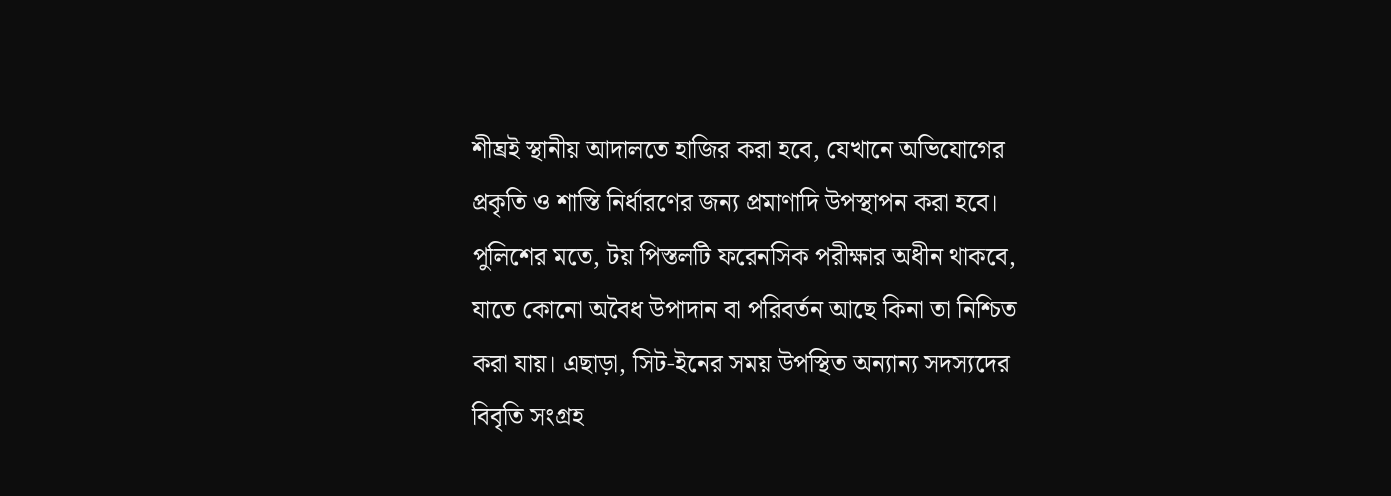শীঘ্রই স্থানীয় আদালতে হাজির করা হবে, যেখানে অভিযোগের প্রকৃতি ও শাস্তি নির্ধারণের জন্য প্রমাণাদি উপস্থাপন করা হবে।
পুলিশের মতে, টয় পিস্তলটি ফরেনসিক পরীক্ষার অধীন থাকবে, যাতে কোনো অবৈধ উপাদান বা পরিবর্তন আছে কিনা তা নিশ্চিত করা যায়। এছাড়া, সিট‑ইনের সময় উপস্থিত অন্যান্য সদস্যদের বিবৃতি সংগ্রহ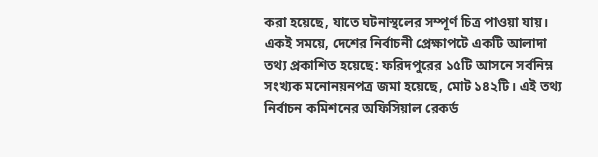করা হয়েছে, যাতে ঘটনাস্থলের সম্পূর্ণ চিত্র পাওয়া যায়।
একই সময়ে, দেশের নির্বাচনী প্রেক্ষাপটে একটি আলাদা তথ্য প্রকাশিত হয়েছে: ফরিদপুরের ১৫টি আসনে সর্বনিম্ন সংখ্যক মনোনয়নপত্র জমা হয়েছে, মোট ১৪২টি। এই তথ্য নির্বাচন কমিশনের অফিসিয়াল রেকর্ড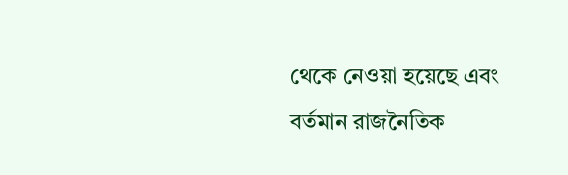থেকে নেওয়া হয়েছে এবং বর্তমান রাজনৈতিক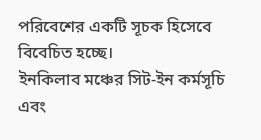পরিবেশের একটি সূচক হিসেবে বিবেচিত হচ্ছে।
ইনকিলাব মঞ্চের সিট‑ইন কর্মসূচি এবং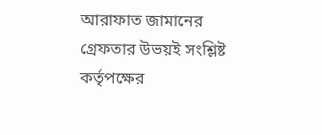আরাফাত জামানের গ্রেফতার উভয়ই সংশ্লিষ্ট কর্তৃপক্ষের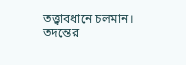তত্ত্বাবধানে চলমান। তদন্তের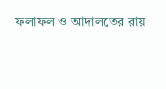ফলাফল ও আদালতের রায়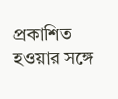প্রকাশিত হওয়ার সঙ্গে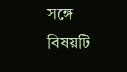সঙ্গে বিষয়টি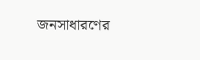জনসাধারণের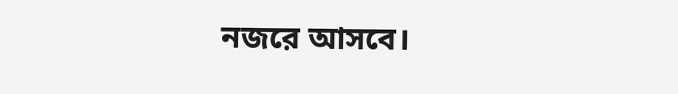নজরে আসবে।